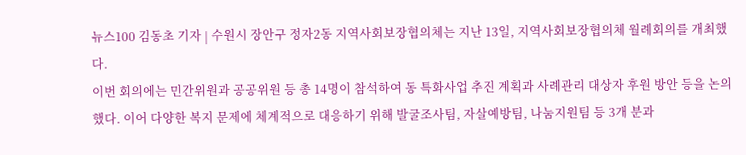뉴스100 김동초 기자 | 수원시 장안구 정자2동 지역사회보장협의체는 지난 13일, 지역사회보장협의체 월례회의를 개최했다.
이번 회의에는 민간위원과 공공위원 등 총 14명이 참석하여 동 특화사업 추진 계획과 사례관리 대상자 후원 방안 등을 논의했다. 이어 다양한 복지 문제에 체계적으로 대응하기 위해 발굴조사팀, 자살예방팀, 나눔지원팀 등 3개 분과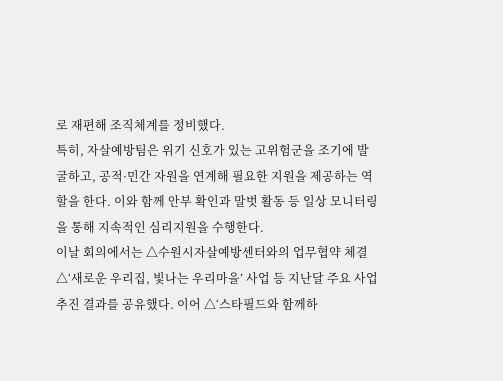로 재편해 조직체계를 정비했다.
특히, 자살예방팀은 위기 신호가 있는 고위험군을 조기에 발굴하고, 공적·민간 자원을 연계해 필요한 지원을 제공하는 역할을 한다. 이와 함께 안부 확인과 말벗 활동 등 일상 모니터링을 통해 지속적인 심리지원을 수행한다.
이날 회의에서는 △수원시자살예방센터와의 업무협약 체결 △‘새로운 우리집, 빛나는 우리마을’ 사업 등 지난달 주요 사업 추진 결과를 공유했다. 이어 △‘스타필드와 함께하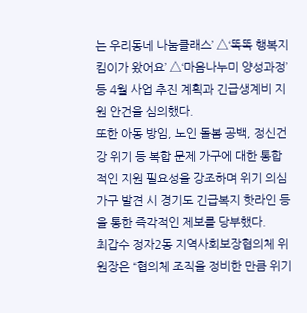는 우리동네 나눔클래스’ △‘똑똑 행복지킴이가 왔어요’ △‘마음나누미 양성과정’ 등 4월 사업 추진 계획과 긴급생계비 지원 안건을 심의했다.
또한 아동 방임, 노인 돌봄 공백, 정신건강 위기 등 복합 문제 가구에 대한 통합적인 지원 필요성을 강조하며 위기 의심 가구 발견 시 경기도 긴급복지 핫라인 등을 통한 즉각적인 제보를 당부했다.
최갑수 정자2동 지역사회보장협의체 위원장은 “협의체 조직을 정비한 만큼 위기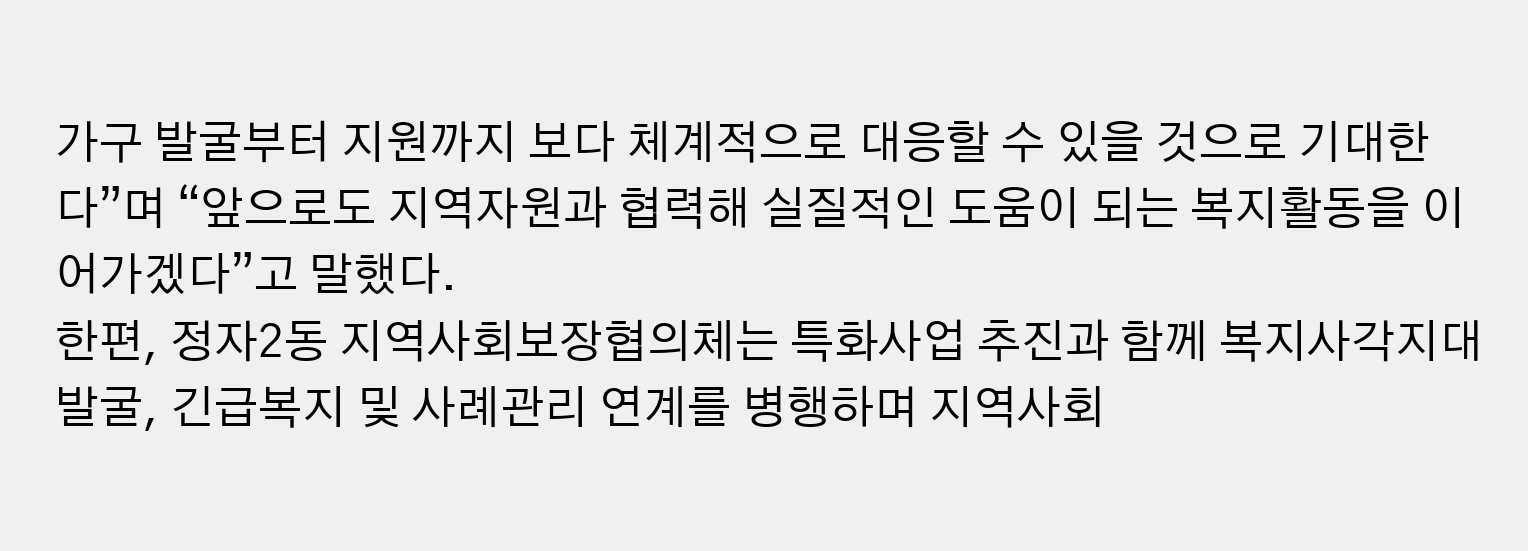가구 발굴부터 지원까지 보다 체계적으로 대응할 수 있을 것으로 기대한다”며 “앞으로도 지역자원과 협력해 실질적인 도움이 되는 복지활동을 이어가겠다”고 말했다.
한편, 정자2동 지역사회보장협의체는 특화사업 추진과 함께 복지사각지대 발굴, 긴급복지 및 사례관리 연계를 병행하며 지역사회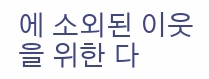에 소외된 이웃을 위한 다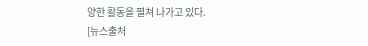양한 활동을 펼쳐 나가고 있다.
[뉴스출처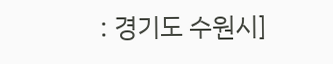: 경기도 수원시]